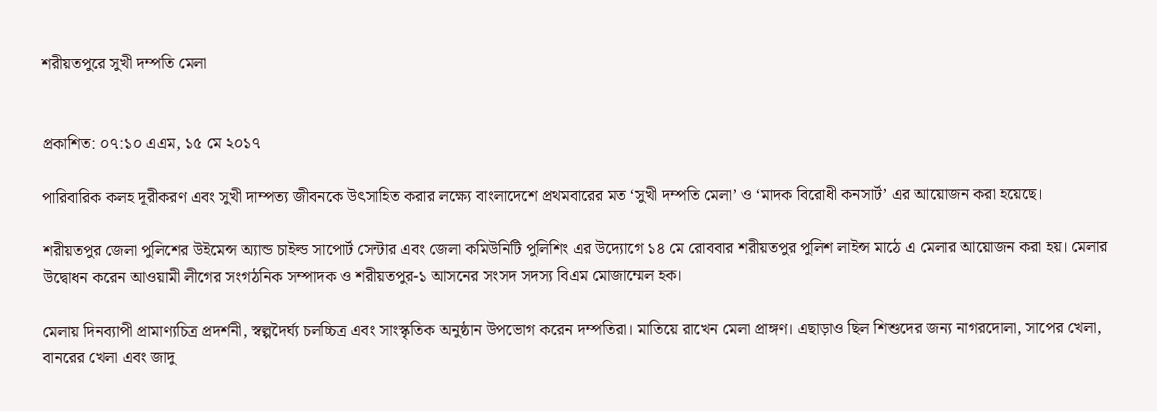শরীয়তপুরে সুখী দম্পতি মেলা


প্রকাশিত: ০৭:১০ এএম, ১৫ মে ২০১৭

পারিবারিক কলহ দূরীকরণ এবং সুখী দাম্পত্য জীবনকে উৎসাহিত করার লক্ষ্যে বাংলাদেশে প্রথমবারের মত ‘সুখী দম্পতি মেলা’ ও ‘মাদক বিরোধী কনসার্ট’ এর আয়োজন করা হয়েছে।

শরীয়তপুর জেলা পুলিশের উইমেন্স অ্যান্ড চাইল্ড সাপোর্ট সেন্টার এবং জেলা কমিউনিটি পুলিশিং এর উদ্যোগে ১৪ মে রোববার শরীয়তপুর পুলিশ লাইন্স মাঠে এ মেলার আয়োজন করা হয়। মেলার উদ্বোধন করেন আওয়ামী লীগের সংগঠনিক সম্পাদক ও শরীয়তপুর-১ আসনের সংসদ সদস্য বিএম মোজাম্মেল হক।

মেলায় দিনব্যাপী প্রামাণ্যচিত্র প্রদর্শনী, স্বল্পদৈর্ঘ্য চলচ্চিত্র এবং সাংস্কৃতিক অনুষ্ঠান উপভোগ করেন দম্পতিরা। মাতিয়ে রাখেন মেলা প্রাঙ্গণ। এছাড়াও ছিল শিশুদের জন্য নাগরদোলা, সাপের খেলা, বানরের খেলা এবং জাদু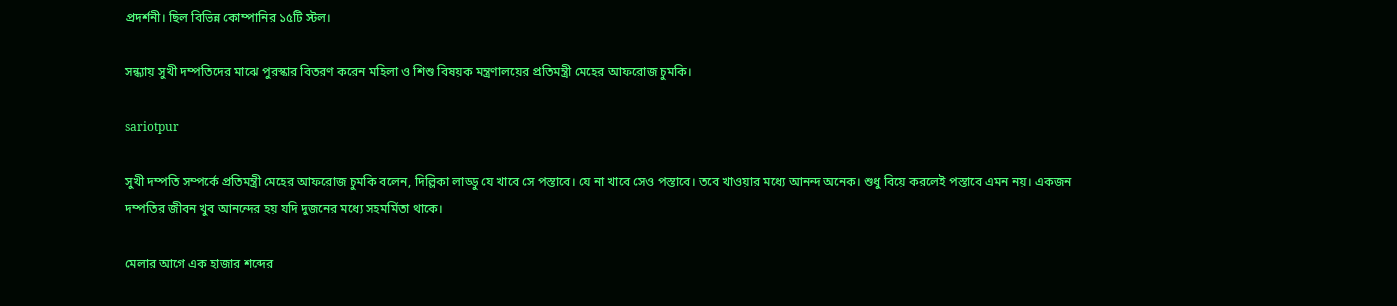প্রদর্শনী। ছিল বিভিন্ন কোম্পানির ১৫টি স্টল।

সন্ধ্যায় সুখী দম্পতিদের মাঝে পুরস্কার বিতরণ করেন মহিলা ও শিশু বিষয়ক মন্ত্রণালয়ের প্রতিমন্ত্রী মেহের আফরোজ চুমকি।

sariotpur

সুখী দম্পতি সম্পর্কে প্রতিমন্ত্রী মেহের আফরোজ চুমকি বলেন, দিল্লিকা লাড্ডু যে খাবে সে পস্তাবে। যে না খাবে সেও পস্তাবে। তবে খাওয়ার মধ্যে আনন্দ অনেক। শুধু বিয়ে করলেই পস্তাবে এমন নয়। একজন দম্পতির জীবন খুব আনন্দের হয় যদি দুজনের মধ্যে সহমর্মিতা থাকে।

মেলার আগে এক হাজার শব্দের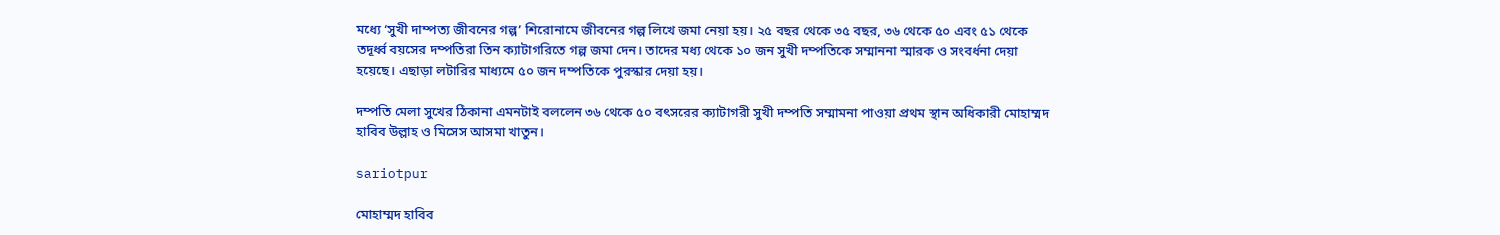মধ্যে ‘সুখী দাম্পত্য জীবনের গল্প’ শিরোনামে জীবনের গল্প লিখে জমা নেয়া হয়। ২৫ বছর থেকে ৩৫ বছর, ৩৬ থেকে ৫০ এবং ৫১ থেকে তদূর্ধ্ব বয়সের দম্পতিরা তিন ক্যাটাগরিতে গল্প জমা দেন। তাদের মধ্য থেকে ১০ জন সুখী দম্পতিকে সম্মাননা স্মারক ও সংবর্ধনা দেয়া হয়েছে। এছাড়া লটারির মাধ্যমে ৫০ জন দম্পতিকে পুরস্কার দেয়া হয়।

দম্পতি মেলা সুখের ঠিকানা এমনটাই বললেন ৩৬ থেকে ৫০ বৎসরের ক্যাটাগরী সুখী দম্পতি সম্মামনা পাওয়া প্রথম স্থান অধিকারী মোহাম্মদ হাবিব উল্লাহ ও মিসেস আসমা খাতুন।

sariotpur

মোহাম্মদ হাবিব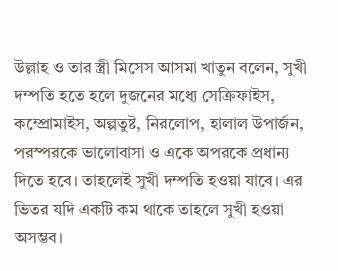উল্লাহ ও তার স্ত্রী মিসেস আসমা খাতুন বলেন, সুখী দম্পতি হতে হলে দুজনের মধ্যে সেক্রিফাইস, কম্প্রোমাইস, অল্পতুষ্ট, নিরলোপ, হালাল উপার্জন, পরস্পরকে ভালোবাসা ও একে অপরকে প্রধান্য দিতে হবে। তাহলেই সুখী দম্পতি হওয়া যাবে। এর ভিতর যদি একটি কম থাকে তাহলে সুখী হওয়া অসম্ভব।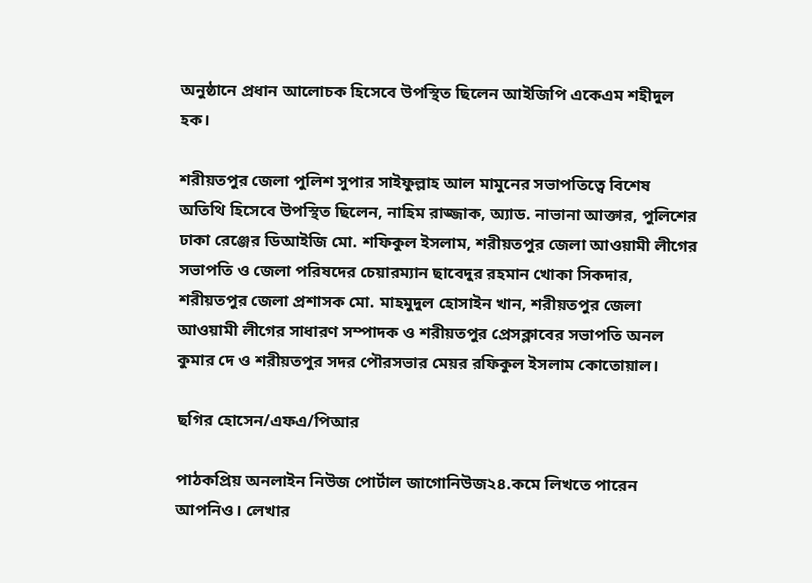অনুষ্ঠানে প্রধান আলোচক হিসেবে উপস্থিত ছিলেন আইজিপি একেএম শহীদুল হক।

শরীয়তপুর জেলা পুলিশ সুপার সাইফুল্লাহ আল মামুনের সভাপতিত্বে বিশেষ অতিথি হিসেবে উপস্থিত ছিলেন, নাহিম রাজ্জাক, অ্যাড. নাভানা আক্তার, পুলিশের ঢাকা রেঞ্জের ডিআইজি মো. শফিকুল ইসলাম, শরীয়তপুর জেলা আওয়ামী লীগের সভাপতি ও জেলা পরিষদের চেয়ারম্যান ছাবেদুর রহমান খোকা সিকদার, শরীয়তপুর জেলা প্রশাসক মো. মাহমুদুল হোসাইন খান, শরীয়তপুর জেলা আওয়ামী লীগের সাধারণ সম্পাদক ও শরীয়তপুর প্রেসক্লাবের সভাপতি অনল কুমার দে ও শরীয়তপুর সদর পৌরসভার মেয়র রফিকুল ইসলাম কোতোয়াল।

ছগির হোসেন/এফএ/পিআর

পাঠকপ্রিয় অনলাইন নিউজ পোর্টাল জাগোনিউজ২৪.কমে লিখতে পারেন আপনিও। লেখার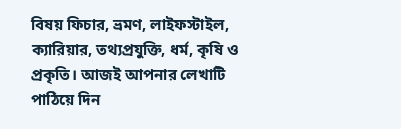বিষয় ফিচার, ভ্রমণ, লাইফস্টাইল, ক্যারিয়ার, তথ্যপ্রযুক্তি, ধর্ম, কৃষি ও প্রকৃতি। আজই আপনার লেখাটি পাঠিয়ে দিন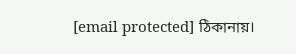[email protected] ঠিকানায়।